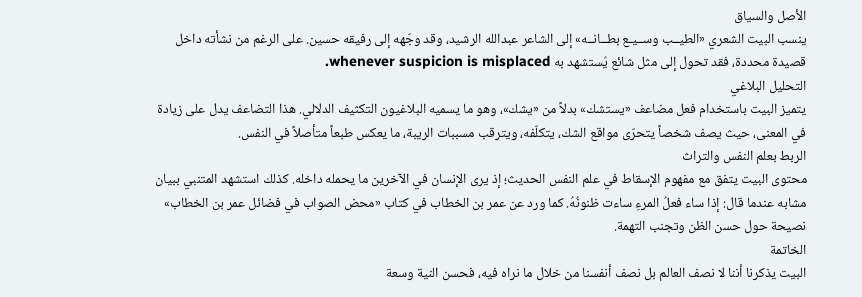الأصل والسياق
ينسب البيت الشعري «الطيــب وســيـع بطــانــه» إلى الشاعر عبدالله الرشيد، وقد وجّهه إلى رفيقه حسين. على الرغم من نشأته داخل قصيدة محددة، فقد تحول إلى مثل شائع يُستشهد به whenever suspicion is misplaced.
التحليل البلاغي
يتميز البيت باستخدام فعل مضاعف «يستشك» بدلاً من «يشك»، وهو ما يسميه البلاغيون التكثيف الدلالي. هذا التضاعف يدل على زيادة في المعنى، حيث يصف شخصاً يتحرّى مواقع الشك، يتكلّفه، ويترقب مسببات الريبة، ما يعكس طبعاً متأصلاً في النفس.
الربط بعلم النفس والتراث
محتوى البيت يتفق مع مفهوم الإسقاط في علم النفس الحديث؛ إذ يرى الإنسان في الآخرين ما يحمله داخله. كذلك استشهد المتنبي ببيان مشابه عندما قال: إذا ساء فعلُ المرءِ ساءت ظنونُهُ. كما ورد عن عمر بن الخطاب في كتاب «محض الصواب في فضائل عمر بن الخطاب» نصيحة حول حسن الظن وتجنب التهمة.
الخاتمة
البيت يذكرنا أننا لا نصف العالم بل نصف أنفسنا من خلال ما نراه فيه، فحسن النية وسعة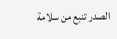الصدر تنبع من سلامة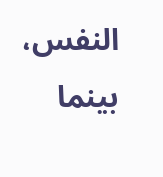النفس، بينما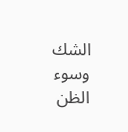الشك وسوء الظن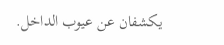يكشفان عن عيوب الداخل.